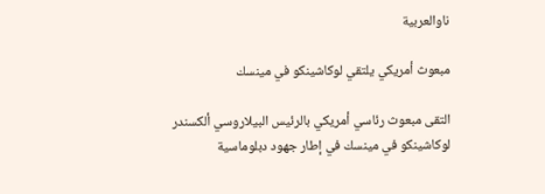ناوالعربية

مبعوث أمريكي يلتقي لوكاشينكو في مينسك

التقى مبعوث رئاسي أمريكي بالرئيس البيلاروسي ألكسندر لوكاشينكو في مينسك في إطار جهود دبلوماسية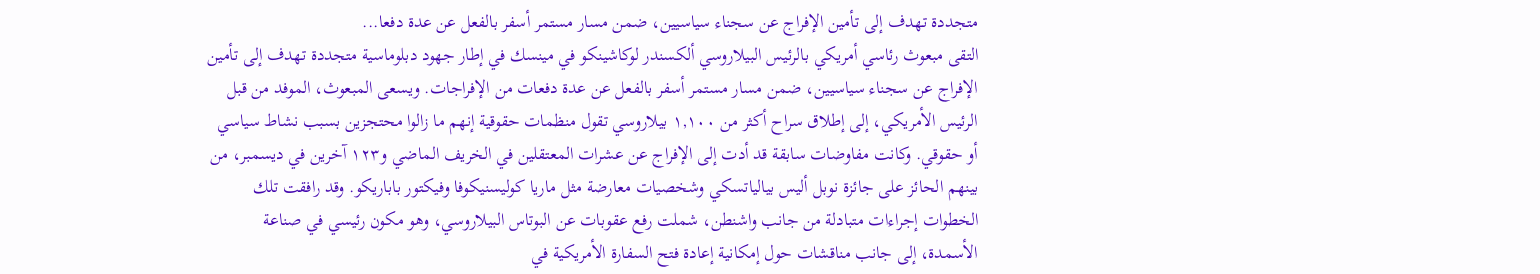متجددة تهدف إلى تأمين الإفراج عن سجناء سياسيين، ضمن مسار مستمر أسفر بالفعل عن عدة دفعا...
التقى مبعوث رئاسي أمريكي بالرئيس البيلاروسي ألكسندر لوكاشينكو في مينسك في إطار جهود دبلوماسية متجددة تهدف إلى تأمين الإفراج عن سجناء سياسيين، ضمن مسار مستمر أسفر بالفعل عن عدة دفعات من الإفراجات. ويسعى المبعوث، الموفد من قبل الرئيس الأمريكي، إلى إطلاق سراح أكثر من ١,١٠٠ بيلاروسي تقول منظمات حقوقية إنهم ما زالوا محتجزين بسبب نشاط سياسي أو حقوقي. وكانت مفاوضات سابقة قد أدت إلى الإفراج عن عشرات المعتقلين في الخريف الماضي و١٢٣ آخرين في ديسمبر، من بينهم الحائز على جائزة نوبل أليس بيالياتسكي وشخصيات معارضة مثل ماريا كوليسنيكوفا وفيكتور باباريكو. وقد رافقت تلك الخطوات إجراءات متبادلة من جانب واشنطن، شملت رفع عقوبات عن البوتاس البيلاروسي، وهو مكون رئيسي في صناعة الأسمدة، إلى جانب مناقشات حول إمكانية إعادة فتح السفارة الأمريكية في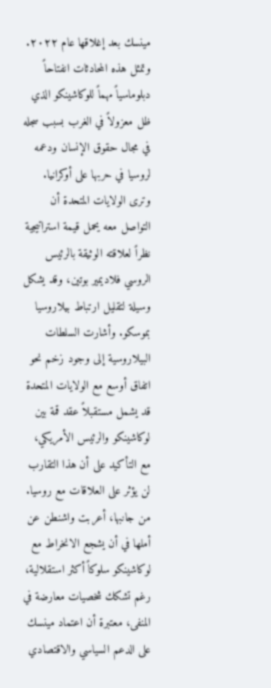مينسك بعد إغلاقها عام ٢٠٢٢. وتمثل هذه المحادثات انفتاحاً دبلوماسياً مهماً للوكاشينكو الذي ظل معزولاً في الغرب بسبب سجله في مجال حقوق الإنسان ودعمه لروسيا في حربها على أوكرانيا. وترى الولايات المتحدة أن التواصل معه يحمل قيمة استراتيجية نظراً لعلاقته الوثيقة بالرئيس الروسي فلاديمير بوتين، وقد يشكل وسيلة لتقليل ارتباط بيلاروسيا بموسكو. وأشارت السلطات البيلاروسية إلى وجود زخم نحو اتفاق أوسع مع الولايات المتحدة قد يشمل مستقبلاً عقد قمة بين لوكاشينكو والرئيس الأمريكي، مع التأكيد على أن هذا التقارب لن يؤثر على العلاقات مع روسيا. من جانبها، أعربت واشنطن عن أملها في أن يشجع الانخراط مع لوكاشينكو سلوكاً أكثر استقلالية، رغم تشكك شخصيات معارضة في المنفى، معتبرة أن اعتماد مينسك على الدعم السياسي والاقتصادي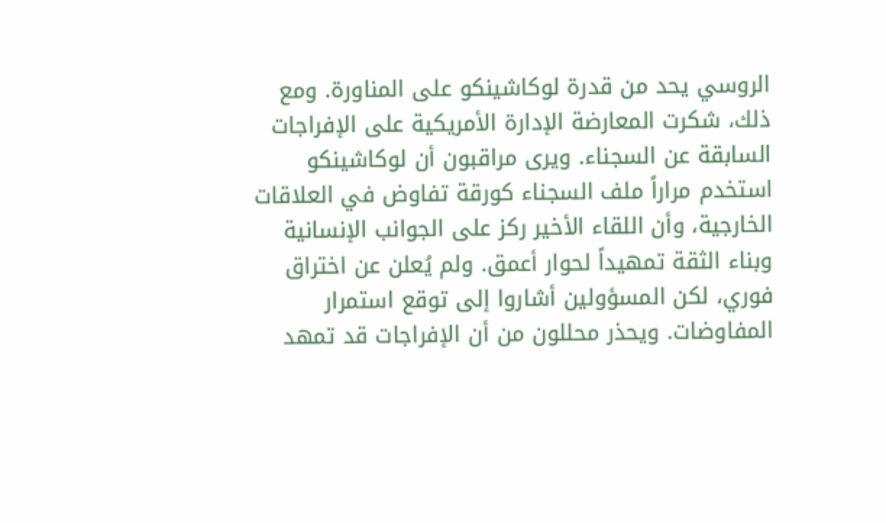الروسي يحد من قدرة لوكاشينكو على المناورة. ومع ذلك، شكرت المعارضة الإدارة الأمريكية على الإفراجات السابقة عن السجناء. ويرى مراقبون أن لوكاشينكو استخدم مراراً ملف السجناء كورقة تفاوض في العلاقات الخارجية، وأن اللقاء الأخير ركز على الجوانب الإنسانية وبناء الثقة تمهيداً لحوار أعمق. ولم يُعلن عن اختراق فوري، لكن المسؤولين أشاروا إلى توقع استمرار المفاوضات. ويحذر محللون من أن الإفراجات قد تمهد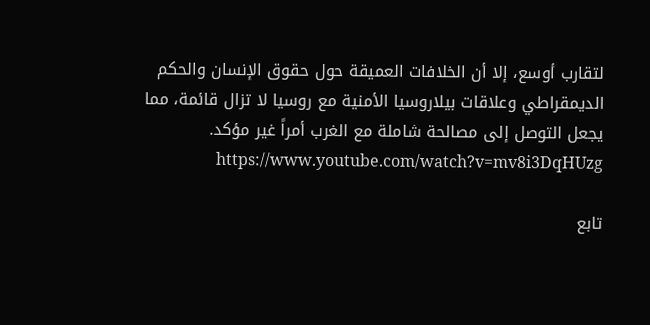لتقارب أوسع، إلا أن الخلافات العميقة حول حقوق الإنسان والحكم الديمقراطي وعلاقات بيلاروسيا الأمنية مع روسيا لا تزال قائمة، مما يجعل التوصل إلى مصالحة شاملة مع الغرب أمراً غير مؤكد. https://www.youtube.com/watch?v=mv8i3DqHUzg

تابع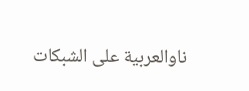ناوالعربية على الشبكات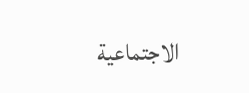الاجتماعية